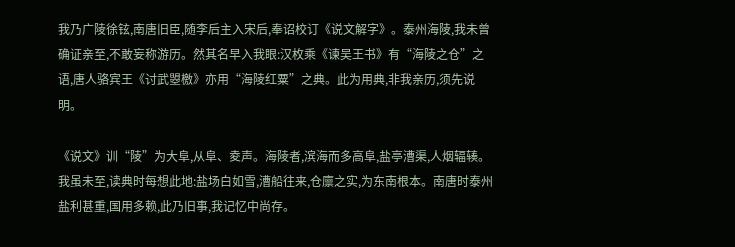我乃广陵徐铉,南唐旧臣,随李后主入宋后,奉诏校订《说文解字》。泰州海陵,我未曾确证亲至,不敢妄称游历。然其名早入我眼:汉枚乘《谏吴王书》有“海陵之仓”之语,唐人骆宾王《讨武曌檄》亦用“海陵红粟”之典。此为用典,非我亲历,须先说明。

《说文》训“陵”为大阜,从阜、夌声。海陵者,滨海而多高阜,盐亭漕渠,人烟辐辏。我虽未至,读典时每想此地:盐场白如雪,漕船往来,仓廪之实,为东南根本。南唐时泰州盐利甚重,国用多赖,此乃旧事,我记忆中尚存。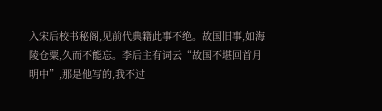入宋后校书秘阁,见前代典籍此事不绝。故国旧事,如海陵仓粟,久而不能忘。李后主有词云“故国不堪回首月明中”,那是他写的,我不过